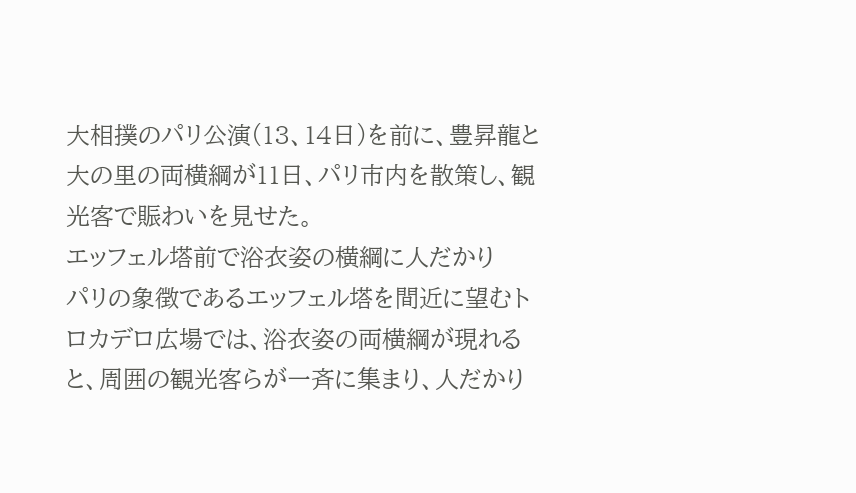大相撲のパリ公演(13、14日)を前に、豊昇龍と大の里の両横綱が11日、パリ市内を散策し、観光客で賑わいを見せた。
エッフェル塔前で浴衣姿の横綱に人だかり
パリの象徴であるエッフェル塔を間近に望むトロカデロ広場では、浴衣姿の両横綱が現れると、周囲の観光客らが一斉に集まり、人だかり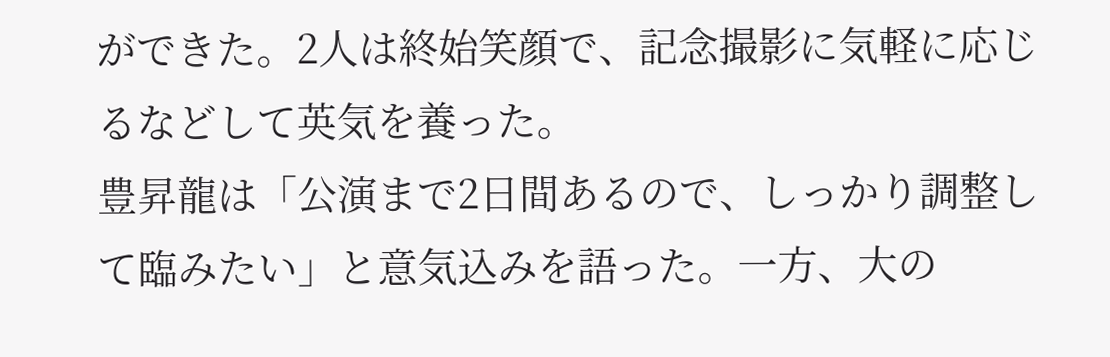ができた。2人は終始笑顔で、記念撮影に気軽に応じるなどして英気を養った。
豊昇龍は「公演まで2日間あるので、しっかり調整して臨みたい」と意気込みを語った。一方、大の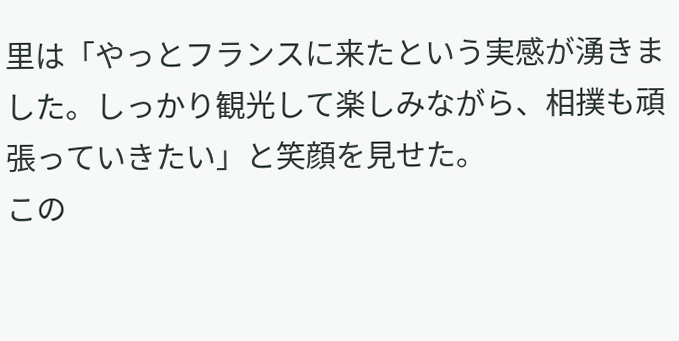里は「やっとフランスに来たという実感が湧きました。しっかり観光して楽しみながら、相撲も頑張っていきたい」と笑顔を見せた。
この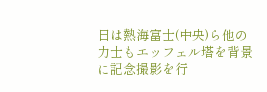日は熱海富士(中央)ら他の力士もエッフェル塔を背景に記念撮影を行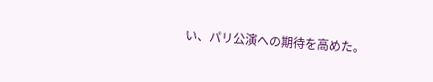い、パリ公演への期待を高めた。